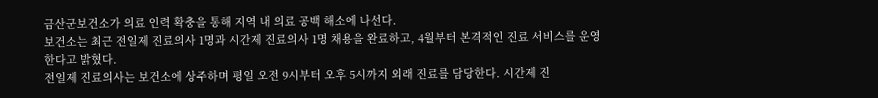금산군보건소가 의료 인력 확충을 통해 지역 내 의료 공백 해소에 나선다.
보건소는 최근 전일제 진료의사 1명과 시간제 진료의사 1명 채용을 완료하고, 4월부터 본격적인 진료 서비스를 운영한다고 밝혔다.
전일제 진료의사는 보건소에 상주하며 평일 오전 9시부터 오후 5시까지 외래 진료를 담당한다. 시간제 진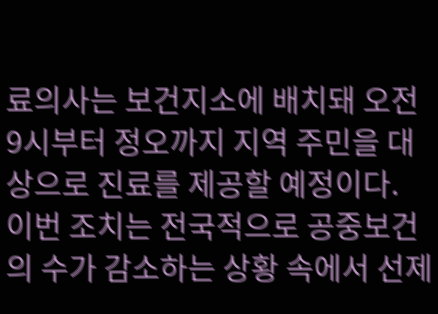료의사는 보건지소에 배치돼 오전 9시부터 정오까지 지역 주민을 대상으로 진료를 제공할 예정이다.
이번 조치는 전국적으로 공중보건의 수가 감소하는 상황 속에서 선제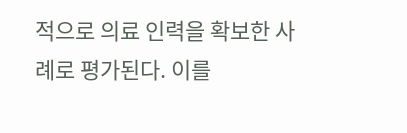적으로 의료 인력을 확보한 사례로 평가된다. 이를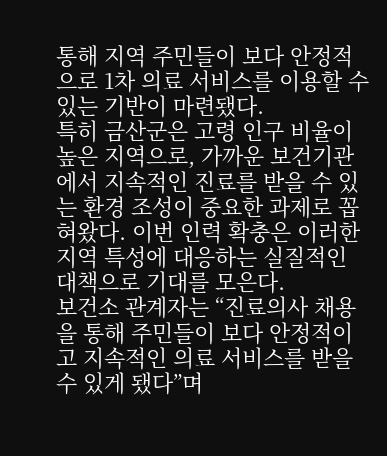통해 지역 주민들이 보다 안정적으로 1차 의료 서비스를 이용할 수 있는 기반이 마련됐다.
특히 금산군은 고령 인구 비율이 높은 지역으로, 가까운 보건기관에서 지속적인 진료를 받을 수 있는 환경 조성이 중요한 과제로 꼽혀왔다. 이번 인력 확충은 이러한 지역 특성에 대응하는 실질적인 대책으로 기대를 모은다.
보건소 관계자는 “진료의사 채용을 통해 주민들이 보다 안정적이고 지속적인 의료 서비스를 받을 수 있게 됐다”며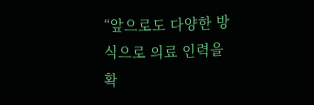“앞으로도 다양한 방식으로 의료 인력을 확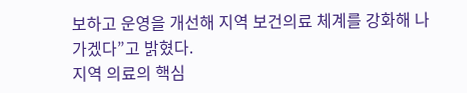보하고 운영을 개선해 지역 보건의료 체계를 강화해 나가겠다”고 밝혔다.
지역 의료의 핵심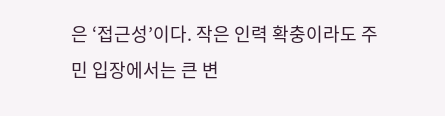은 ‘접근성’이다. 작은 인력 확충이라도 주민 입장에서는 큰 변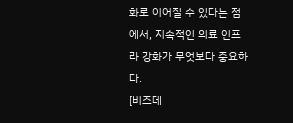화로 이어질 수 있다는 점에서, 지속적인 의료 인프라 강화가 무엇보다 중요하다.
[비즈데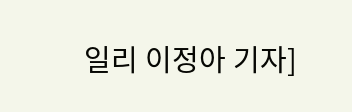일리 이정아 기자]